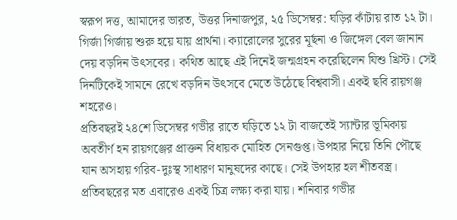স্বরূপ দত্ত, আমাদের ভারত, উত্তর দিনাজপুর, ২৫ ডিসেম্বর: ঘড়ির কাঁটায় রাত ১২ টা। গির্জা গির্জায় শুরু হয়ে যায় প্রার্থনা। ক্যারোলের সুরের মূর্ছনা ও জিঙ্গেল বেল জানান দেয় বড়দিন উৎসবের। কথিত আছে এই দিনেই জন্মগ্রহন করেছিলেন যিশু খ্রিস্ট। সেই দিনটিকেই সামনে রেখে বড়দিন উৎসবে মেতে উঠেছে বিশ্ববাসী। একই ছবি রায়গঞ্জ শহরেও।
প্রতিবছরই ২৪শে ডিসেম্বর গভীর রাতে ঘড়িতে ১২ টা বাজতেই স্যান্টার ভূমিকায় অবতীর্ণ হন রায়গঞ্জের প্রাক্তন বিধায়ক মোহিত সেনগুপ্ত। উপহার নিয়ে তিনি পৌছে যান অসহায় গরিব-দুঃস্থ সাধারণ মানুষদের কাছে। সেই উপহার হল শীতবস্ত্র। প্রতিবছরের মত এবারেও একই চিত্র লক্ষ্য করা যায়। শনিবার গভীর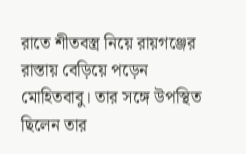রাতে শীতবস্ত্র নিয়ে রায়গঞ্জের রাস্তায় বেড়িয়ে পড়েন মোহিতবাবু। তার সঙ্গে উপস্থিত ছিলেন তার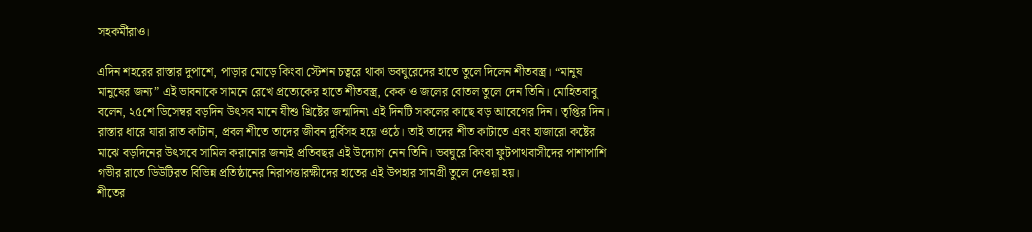সহকর্মীরাও।

এদিন শহরের রাস্তার দুপাশে, পাড়ার মোড়ে কিংবা স্টেশন চত্বরে থাকা ভবঘুরেদের হাতে তুলে দিলেন শীতবস্ত্র। “মানুষ মানুষের জন্য” এই ভাবনাকে সামনে রেখে প্রত্যেকের হাতে শীতবস্ত্র, কেক ও জলের বোতল তুলে দেন তিনি। মোহিতবাবু বলেন, ২৫শে ডিসেম্বর বড়দিন উৎসব মানে যীশু খ্রিষ্টের জন্মদিন৷ এই দিনটি সকলের কাছে বড় আবেগের দিন। তৃপ্তির দিন। রাস্তার ধারে যারা রাত কাটান, প্রবল শীতে তাদের জীবন দুর্বিসহ হয়ে ওঠে। তাই তাদের শীত কাটাতে এবং হাজারো কষ্টের মাঝে বড়দিনের উৎসবে সামিল করানোর জন্যই প্রতিবছর এই উদ্যোগ নেন তিনি। ভবঘুরে কিংবা ফুটপাথবাসীদের পাশাপাশি গভীর রাতে ডিউটিরত বিভিন্ন প্রতিষ্ঠানের নিরাপত্তারক্ষীদের হাতের এই উপহার সামগ্রী তুলে দেওয়া হয়।
শীতের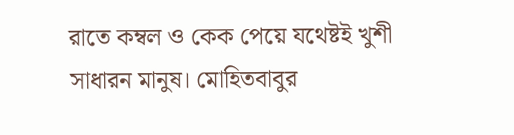রাতে কম্বল ও কেক পেয়ে যথেষ্টই খুশী সাধারন মানুষ। মোহিতবাবুর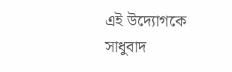এই উদ্যোগকে সাধুবাদ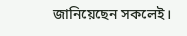জানিয়েছেন সকলেই।